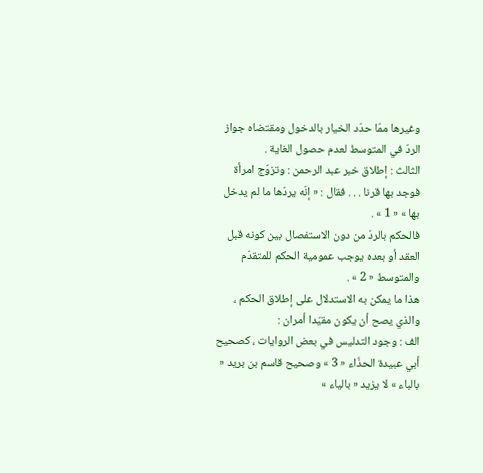وغيرها ممّا حدّد الخيار بالدخول ومقتضاه جواز الردّ في المتوسط لعدم حصول الغاية .
الثالث : إطلاق خبر عبد الرحمن : وتزوّج امرأة فوجد بها قرنا . . . فقال : « إنّه يردّها ما لم يدخل بها » « 1 » .
فالحكم بالردّ من دون الاستفصال بين كونه قبل العقد أو بعده يوجب عمومية الحكم للمتقدّم والمتوسط « 2 » .
هذا ما يمكن به الاستدلال على إطلاق الحكم ، والذي يصح أن يكون مقيّدا أمران :
الف : وجود التدليس في بعض الروايات ، كصحيح أبي عبيدة الحذّاء « 3 » وصحيح قاسم بن بريد « بالباء » لا يزيد « بالياء »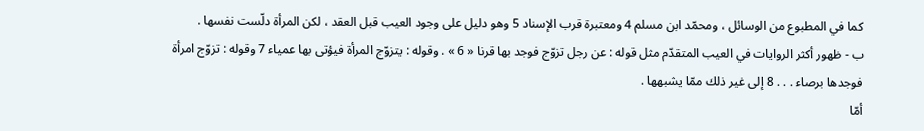كما في المطبوع من الوسائل ، ومحمّد ابن مسلم 4 ومعتبرة قرب الإسناد 5 وهو دليل على وجود العيب قبل العقد ، لكن المرأة دلّست نفسها .
ب - ظهور أكثر الروايات في العيب المتقدّم مثل قوله : عن رجل تزوّج فوجد بها قرنا « 6 » . وقوله : يتزوّج المرأة فيؤتى بها عمياء 7 وقوله : تزوّج امرأة فوجدها برصاء . . . 8 إلى غير ذلك ممّا يشبهها .
أمّا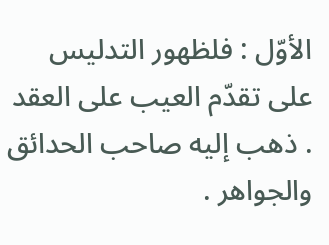الأوّل : فلظهور التدليس على تقدّم العيب على العقد . ذهب إليه صاحب الحدائق والجواهر .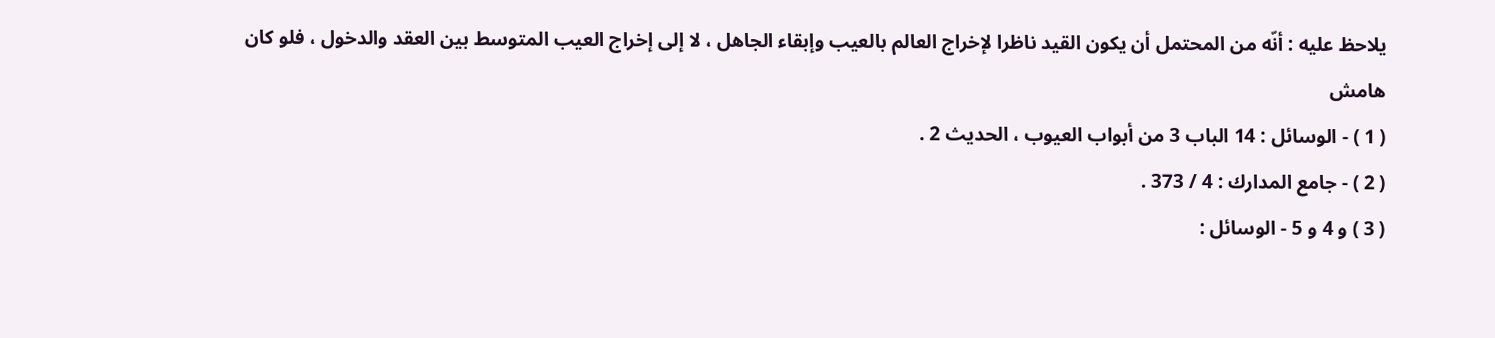يلاحظ عليه : أنّه من المحتمل أن يكون القيد ناظرا لإخراج العالم بالعيب وإبقاء الجاهل ، لا إلى إخراج العيب المتوسط بين العقد والدخول ، فلو كان
هامش
( 1 ) - الوسائل : 14 الباب 3 من أبواب العيوب ، الحديث 2 .
( 2 ) - جامع المدارك : 4 / 373 .
( 3 ) و 4 و 5 - الوسائل :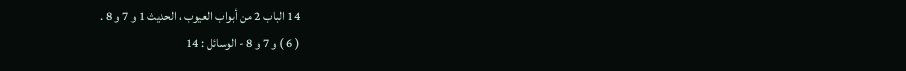14 الباب 2 من أبواب العيوب ، الحديث 1 و 7 و 8 .
( 6 ) و 7 و 8 - الوسائل : 14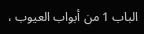الباب 1 من أبواب العيوب ،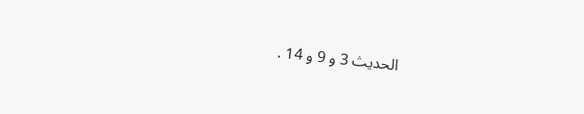الحديث 3 و 9 و 14 .